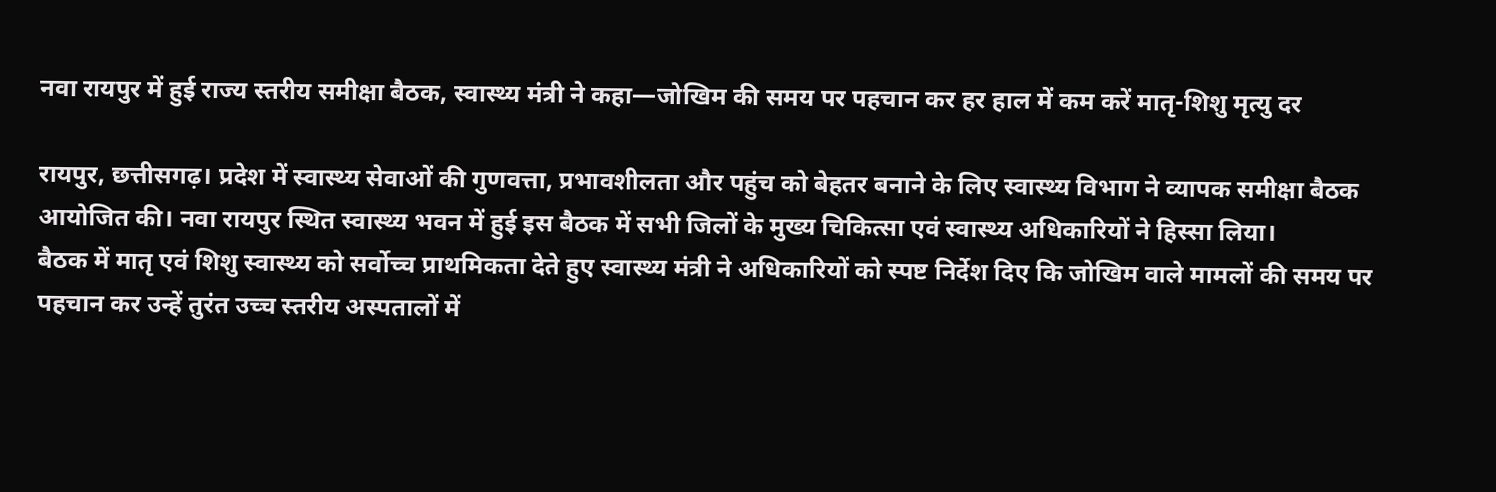नवा रायपुर में हुई राज्य स्तरीय समीक्षा बैठक, स्वास्थ्य मंत्री ने कहा—जोखिम की समय पर पहचान कर हर हाल में कम करें मातृ-शिशु मृत्यु दर

रायपुर, छत्तीसगढ़। प्रदेश में स्वास्थ्य सेवाओं की गुणवत्ता, प्रभावशीलता और पहुंच को बेहतर बनाने के लिए स्वास्थ्य विभाग ने व्यापक समीक्षा बैठक आयोजित की। नवा रायपुर स्थित स्वास्थ्य भवन में हुई इस बैठक में सभी जिलों के मुख्य चिकित्सा एवं स्वास्थ्य अधिकारियों ने हिस्सा लिया।
बैठक में मातृ एवं शिशु स्वास्थ्य को सर्वोच्च प्राथमिकता देते हुए स्वास्थ्य मंत्री ने अधिकारियों को स्पष्ट निर्देश दिए कि जोखिम वाले मामलों की समय पर पहचान कर उन्हें तुरंत उच्च स्तरीय अस्पतालों में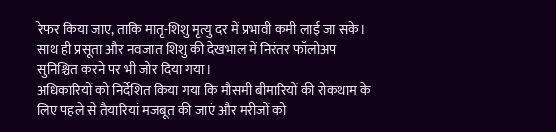रेफर किया जाए, ताकि मातृ-शिशु मृत्यु दर में प्रभावी कमी लाई जा सके। साथ ही प्रसूता और नवजात शिशु की देखभाल में निरंतर फॉलोअप सुनिश्चित करने पर भी जोर दिया गया।
अधिकारियों को निर्देशित किया गया कि मौसमी बीमारियों की रोकथाम के लिए पहले से तैयारियां मजबूत की जाएं और मरीजों को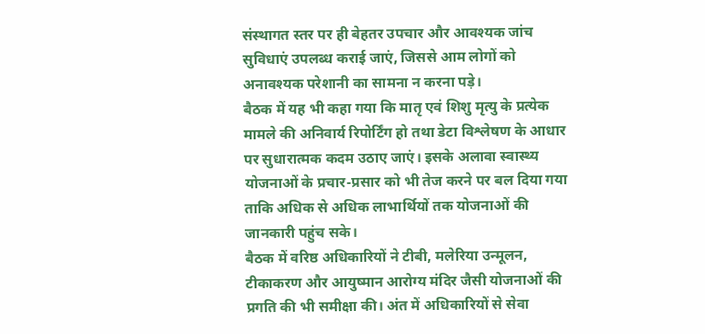संस्थागत स्तर पर ही बेहतर उपचार और आवश्यक जांच सुविधाएं उपलब्ध कराई जाएं, जिससे आम लोगों को अनावश्यक परेशानी का सामना न करना पड़े।
बैठक में यह भी कहा गया कि मातृ एवं शिशु मृत्यु के प्रत्येक मामले की अनिवार्य रिपोर्टिंग हो तथा डेटा विश्लेषण के आधार पर सुधारात्मक कदम उठाए जाएं। इसके अलावा स्वास्थ्य योजनाओं के प्रचार-प्रसार को भी तेज करने पर बल दिया गया ताकि अधिक से अधिक लाभार्थियों तक योजनाओं की जानकारी पहुंच सके।
बैठक में वरिष्ठ अधिकारियों ने टीबी, मलेरिया उन्मूलन, टीकाकरण और आयुष्मान आरोग्य मंदिर जैसी योजनाओं की प्रगति की भी समीक्षा की। अंत में अधिकारियों से सेवा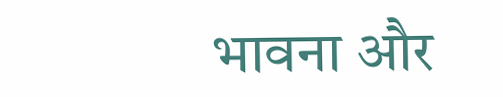भावना और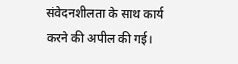संवेदनशीलता के साथ कार्य करने की अपील की गई।